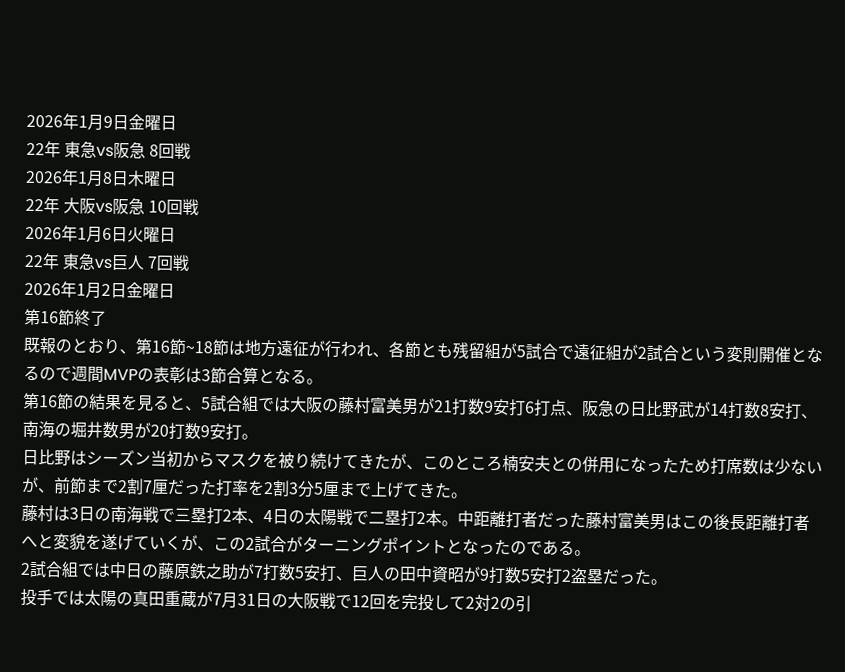2026年1月9日金曜日
22年 東急vs阪急 8回戦
2026年1月8日木曜日
22年 大阪vs阪急 10回戦
2026年1月6日火曜日
22年 東急vs巨人 7回戦
2026年1月2日金曜日
第16節終了
既報のとおり、第16節~18節は地方遠征が行われ、各節とも残留組が5試合で遠征組が2試合という変則開催となるので週間MVPの表彰は3節合算となる。
第16節の結果を見ると、5試合組では大阪の藤村富美男が21打数9安打6打点、阪急の日比野武が14打数8安打、南海の堀井数男が20打数9安打。
日比野はシーズン当初からマスクを被り続けてきたが、このところ楠安夫との併用になったため打席数は少ないが、前節まで2割7厘だった打率を2割3分5厘まで上げてきた。
藤村は3日の南海戦で三塁打2本、4日の太陽戦で二塁打2本。中距離打者だった藤村富美男はこの後長距離打者へと変貌を遂げていくが、この2試合がターニングポイントとなったのである。
2試合組では中日の藤原鉄之助が7打数5安打、巨人の田中資昭が9打数5安打2盗塁だった。
投手では太陽の真田重蔵が7月31日の大阪戦で12回を完投して2対2の引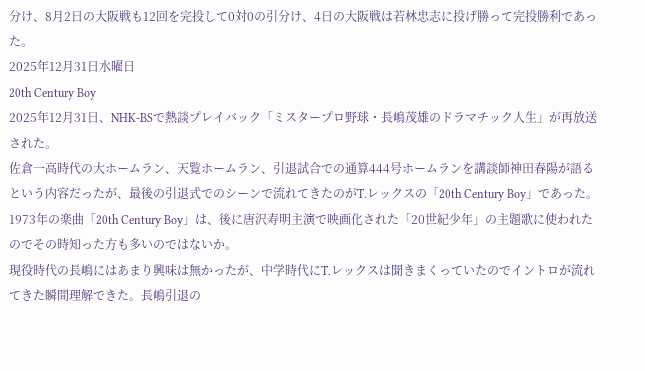分け、8月2日の大阪戦も12回を完投して0対0の引分け、4日の大阪戦は若林忠志に投げ勝って完投勝利であった。
2025年12月31日水曜日
20th Century Boy
2025年12月31日、NHK-BSで熱談プレイバック「ミスタープロ野球・長嶋茂雄のドラマチック人生」が再放送された。
佐倉一高時代の大ホームラン、天覧ホームラン、引退試合での通算444号ホームランを講談師神田春陽が語るという内容だったが、最後の引退式でのシーンで流れてきたのがT.レックスの「20th Century Boy」であった。
1973年の楽曲「20th Century Boy」は、後に唐沢寿明主演で映画化された「20世紀少年」の主題歌に使われたのでその時知った方も多いのではないか。
現役時代の長嶋にはあまり興味は無かったが、中学時代にT.レックスは聞きまくっていたのでイントロが流れてきた瞬間理解できた。長嶋引退の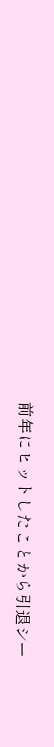前年にヒットしたことから引退シー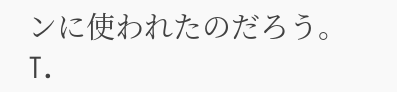ンに使われたのだろう。
T.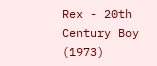Rex - 20th Century Boy (1973)